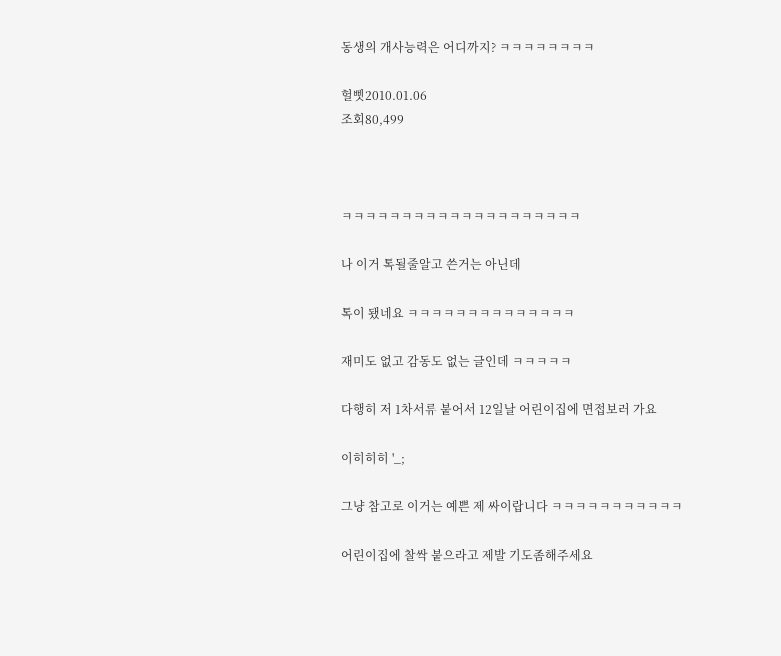동생의 개사능력은 어디까지? ㅋㅋㅋㅋㅋㅋㅋㅋ

헐삣2010.01.06
조회80,499



ㅋㅋㅋㅋㅋㅋㅋㅋㅋㅋㅋㅋㅋㅋㅋㅋㅋㅋㅋㅋ

나 이거 톡될줄알고 쓴거는 아닌데

톡이 됐네요 ㅋㅋㅋㅋㅋㅋㅋㅋㅋㅋㅋㅋㅋㅋ

재미도 없고 감동도 없는 글인데 ㅋㅋㅋㅋㅋ

다행히 저 1차서류 붙어서 12일날 어린이집에 면접보러 가요

이히히히 '_;

그냥 참고로 이거는 예쁜 제 싸이랍니다 ㅋㅋㅋㅋㅋㅋㅋㅋㅋㅋㅋ

어린이집에 찰싹 붙으라고 제발 기도좀해주세요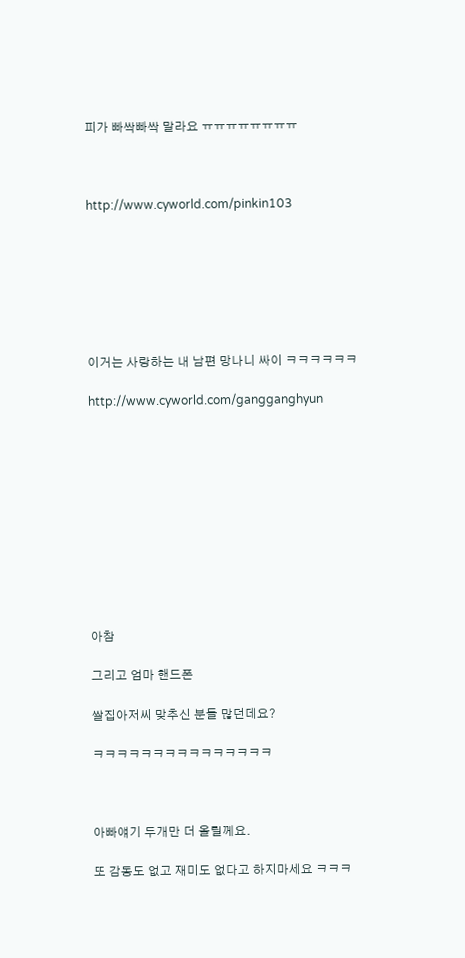피가 빠싹빠싹 말라요 ㅠㅠㅠㅠㅠㅠㅠㅠ



http://www.cyworld.com/pinkin103







이거는 사랑하는 내 남편 망나니 싸이 ㅋㅋㅋㅋㅋㅋ

http://www.cyworld.com/gangganghyun











아참

그리고 엄마 핸드폰

쌀집아저씨 맞추신 분들 많던데요?

ㅋㅋㅋㅋㅋㅋㅋㅋㅋㅋㅋㅋㅋㅋㅋ



아빠얘기 두개만 더 올릴께요.

또 감동도 없고 재미도 없다고 하지마세요 ㅋㅋㅋ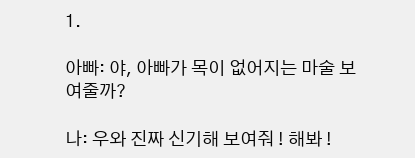1.

아빠: 야, 아빠가 목이 없어지는 마술 보여줄까?

나: 우와 진짜 신기해 보여줘 ! 해봐 !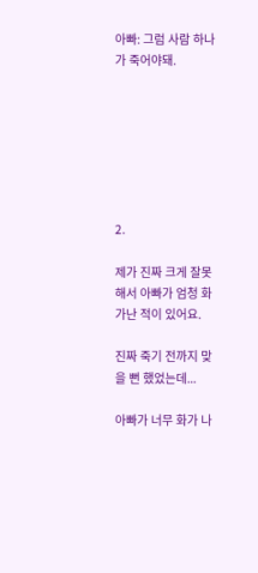아빠: 그럼 사람 하나가 죽어야돼.







2.

제가 진짜 크게 잘못해서 아빠가 엄청 화가난 적이 있어요.

진짜 죽기 전까지 맞을 뻔 했었는데...

아빠가 너무 화가 나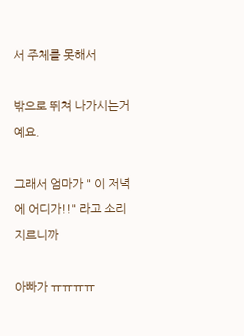서 주체를 못해서

밖으로 뛰쳐 나가시는거예요.

그래서 엄마가 " 이 저녁에 어디가!!" 라고 소리지르니까

아빠가 ㅠㅠㅠㅠ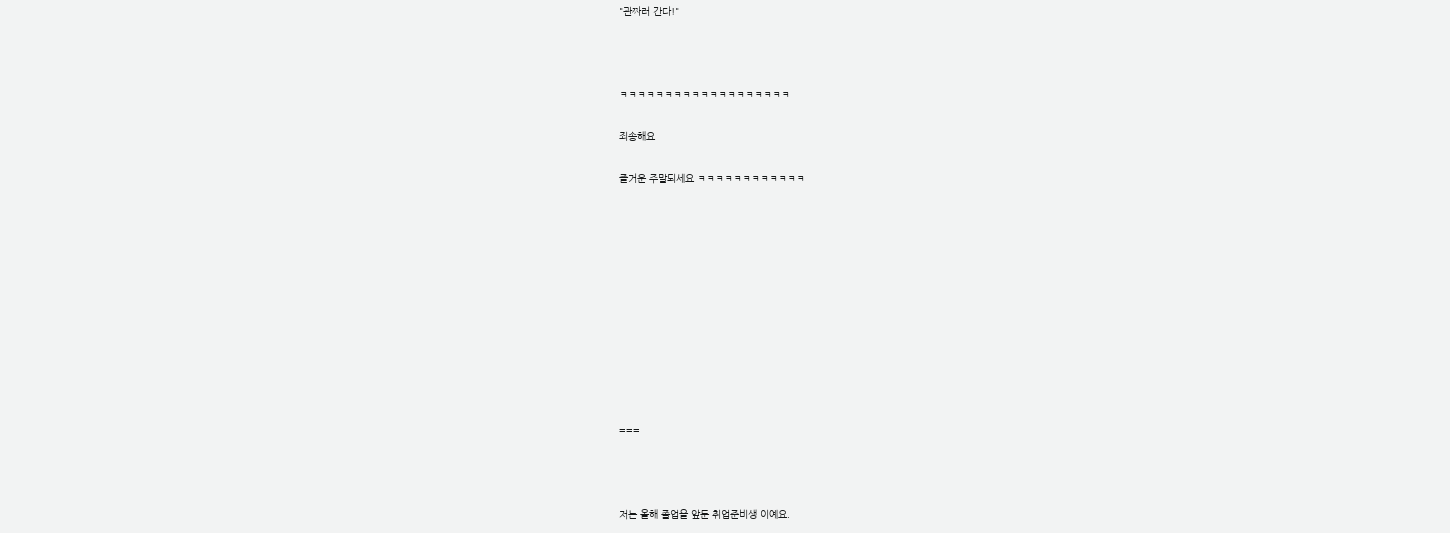"관짜러 간다!"



ㅋㅋㅋㅋㅋㅋㅋㅋㅋㅋㅋㅋㅋㅋㅋㅋㅋㅋㅋ

죄송해요

즐거운 주말되세요 ㅋㅋㅋㅋㅋㅋㅋㅋㅋㅋㅋㅋ











===



저는 올해 졸업을 앞둔 취업준비생 이예요.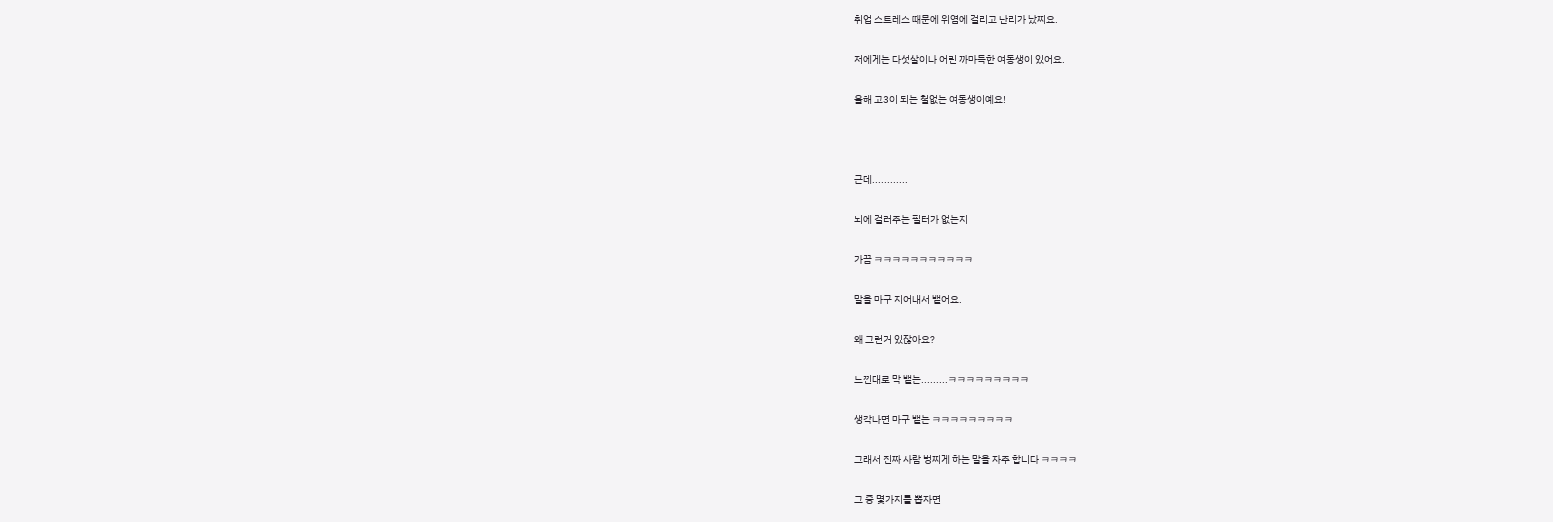취업 스트레스 때문에 위염에 걸리고 난리가 났찌요.

저에게는 다섯살이나 어린 까마득한 여동생이 있어요.

올해 고3이 되는 철없는 여동생이예요!



근데............

뇌에 걸러주는 필터가 없는지

가끔 ㅋㅋㅋㅋㅋㅋㅋㅋㅋㅋㅋ

말을 마구 지어내서 뱉어요.

왜 그런거 있잖아요?

느낀대로 막 뱉는.........ㅋㅋㅋㅋㅋㅋㅋㅋㅋ

생각나면 마구 뱉는 ㅋㅋㅋㅋㅋㅋㅋㅋㅋ

그래서 진짜 사람 벙찌게 하는 말을 자주 합니다 ㅋㅋㅋㅋ

그 중 몇가지를 뽑자면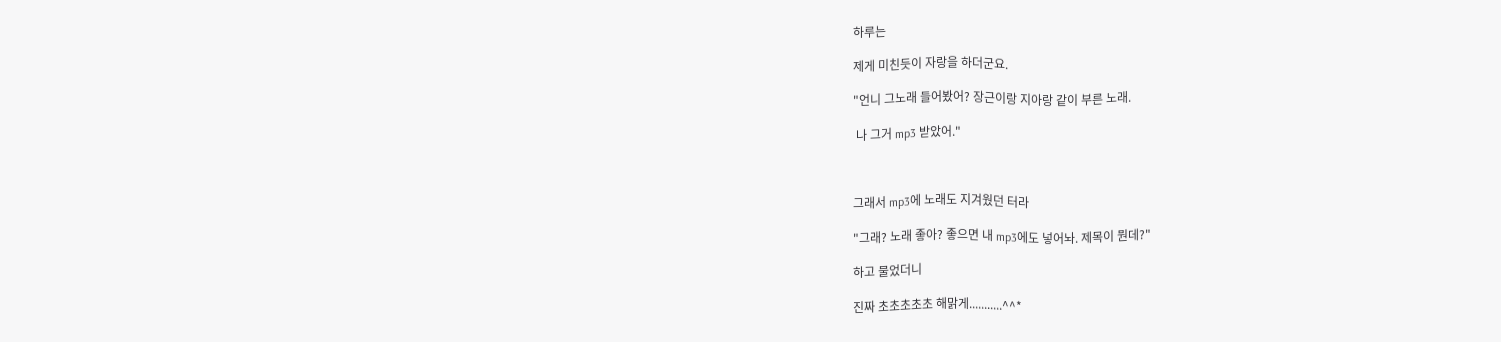하루는

제게 미친듯이 자랑을 하더군요.

"언니 그노래 들어봤어? 장근이랑 지아랑 같이 부른 노래.

 나 그거 mp3 받았어."



그래서 mp3에 노래도 지겨웠던 터라

"그래? 노래 좋아? 좋으면 내 mp3에도 넣어놔. 제목이 뭔데?"

하고 물었더니

진짜 초초초초초 해맑게...........^^*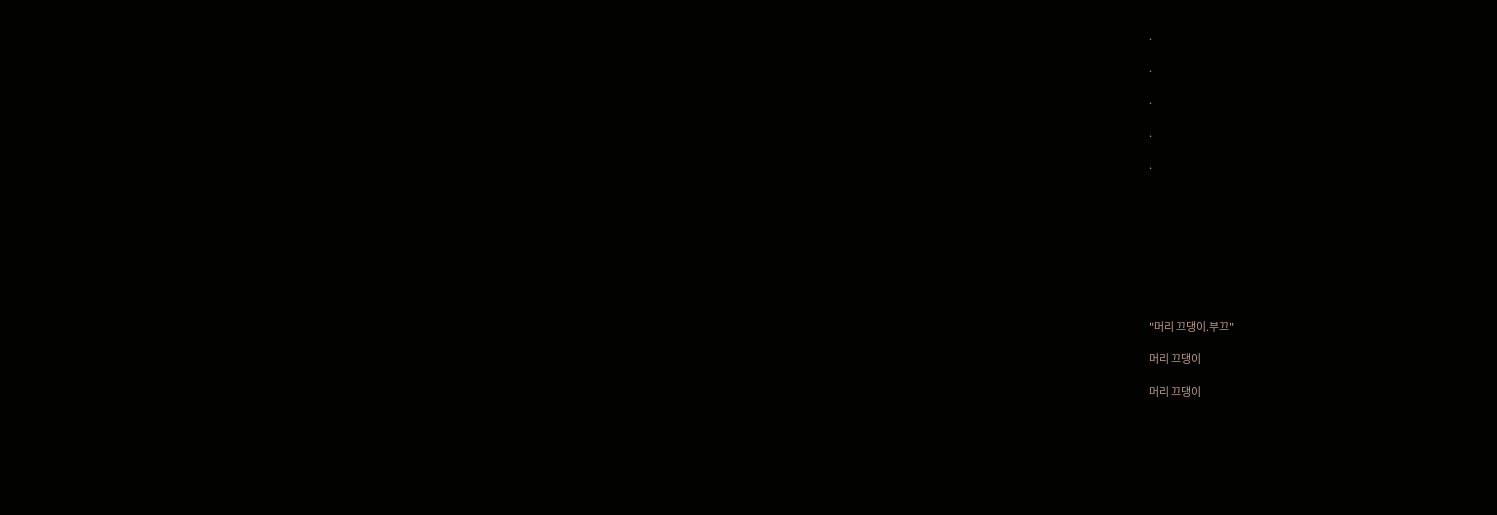.

.

.

.

.









"머리 끄댕이.부끄"

머리 끄댕이

머리 끄댕이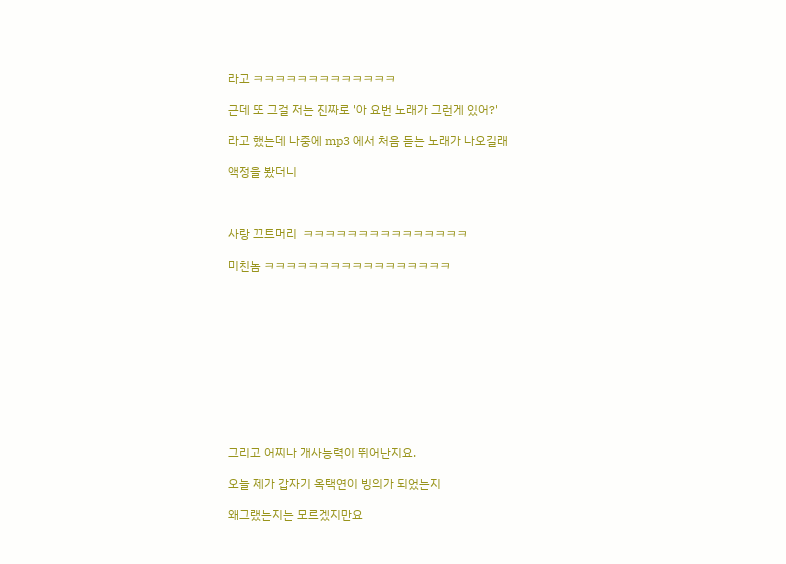라고 ㅋㅋㅋㅋㅋㅋㅋㅋㅋㅋㅋㅋㅋ

근데 또 그걸 저는 진짜로 '아 요번 노래가 그런게 있어?'

라고 했는데 나중에 mp3 에서 처음 듣는 노래가 나오길래

액정을 봤더니



사랑 끄트머리  ㅋㅋㅋㅋㅋㅋㅋㅋㅋㅋㅋㅋㅋㅋㅋ

미친놈 ㅋㅋㅋㅋㅋㅋㅋㅋㅋㅋㅋㅋㅋㅋㅋㅋㅋ











그리고 어찌나 개사능력이 뛰어난지요.

오늘 제가 갑자기 옥택연이 빙의가 되었는지

왜그랬는지는 모르겠지만요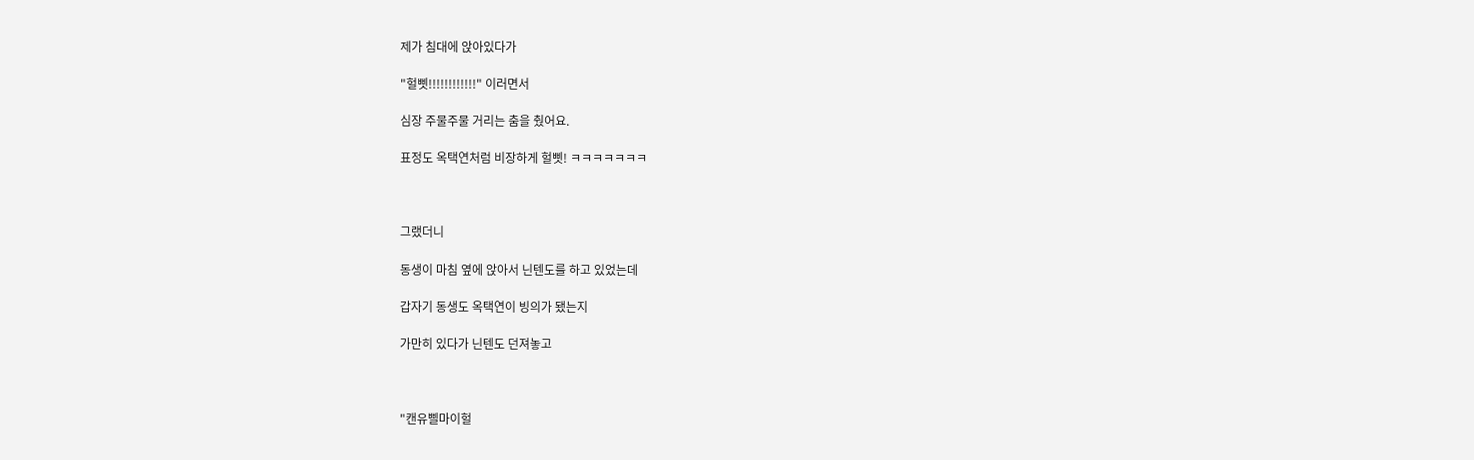제가 침대에 앉아있다가

"헐삣!!!!!!!!!!!!" 이러면서

심장 주물주물 거리는 춤을 췄어요.

표정도 옥택연처럼 비장하게 헐삣! ㅋㅋㅋㅋㅋㅋㅋ



그랬더니

동생이 마침 옆에 앉아서 닌텐도를 하고 있었는데

갑자기 동생도 옥택연이 빙의가 됐는지

가만히 있다가 닌텐도 던져놓고



"캔유삘마이헐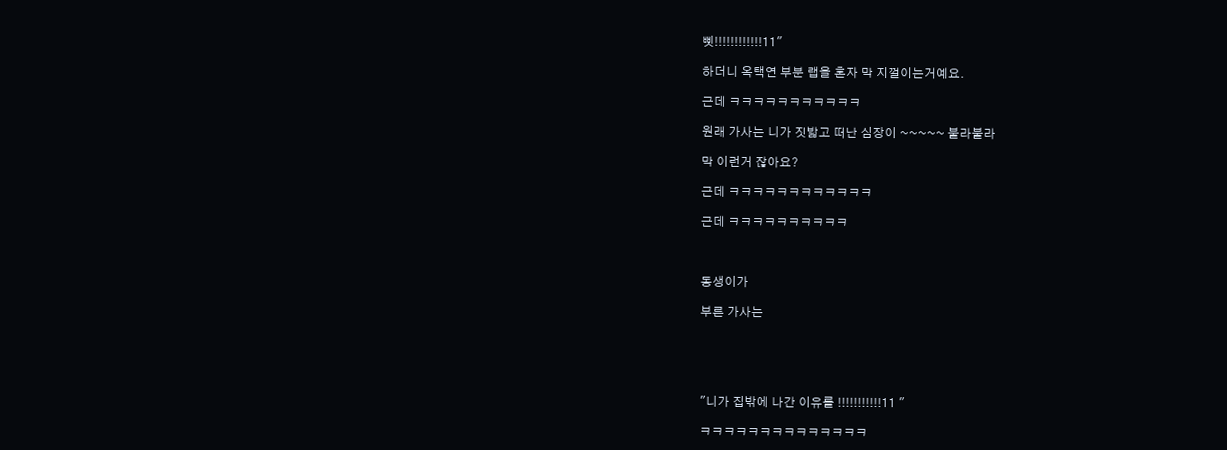삣!!!!!!!!!!!!11"

하더니 옥택연 부분 랩을 혼자 막 지껄이는거예요.

근데 ㅋㅋㅋㅋㅋㅋㅋㅋㅋㅋㅋ

원래 가사는 니가 짓밟고 떠난 심장이 ~~~~~ 불라불라

막 이런거 잖아요?

근데 ㅋㅋㅋㅋㅋㅋㅋㅋㅋㅋㅋㅋ

근데 ㅋㅋㅋㅋㅋㅋㅋㅋㅋㅋ



동생이가

부른 가사는





"니가 집밖에 나간 이유를 !!!!!!!!!!!11 "

ㅋㅋㅋㅋㅋㅋㅋㅋㅋㅋㅋㅋㅋㅋ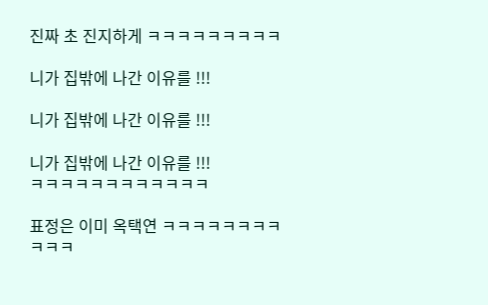진짜 초 진지하게 ㅋㅋㅋㅋㅋㅋㅋㅋㅋ

니가 집밖에 나간 이유를 !!!

니가 집밖에 나간 이유를 !!!

니가 집밖에 나간 이유를 !!!
ㅋㅋㅋㅋㅋㅋㅋㅋㅋㅋㅋㅋ

표정은 이미 옥택연 ㅋㅋㅋㅋㅋㅋㅋㅋㅋㅋㅋ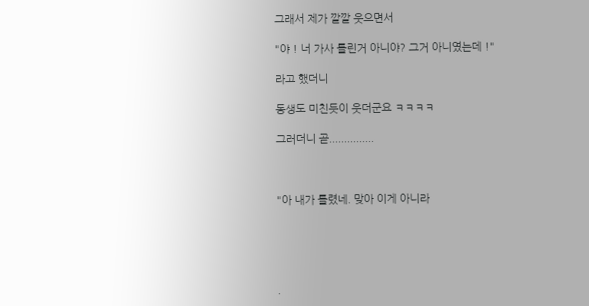그래서 제가 깔깔 웃으면서

"야 ! 너 가사 틀린거 아니야? 그거 아니였는데 !"

라고 했더니

동생도 미친듯이 웃더군요 ㅋㅋㅋㅋ

그러더니 곧...............



"아 내가 틀렸네. 맞아 이게 아니라





.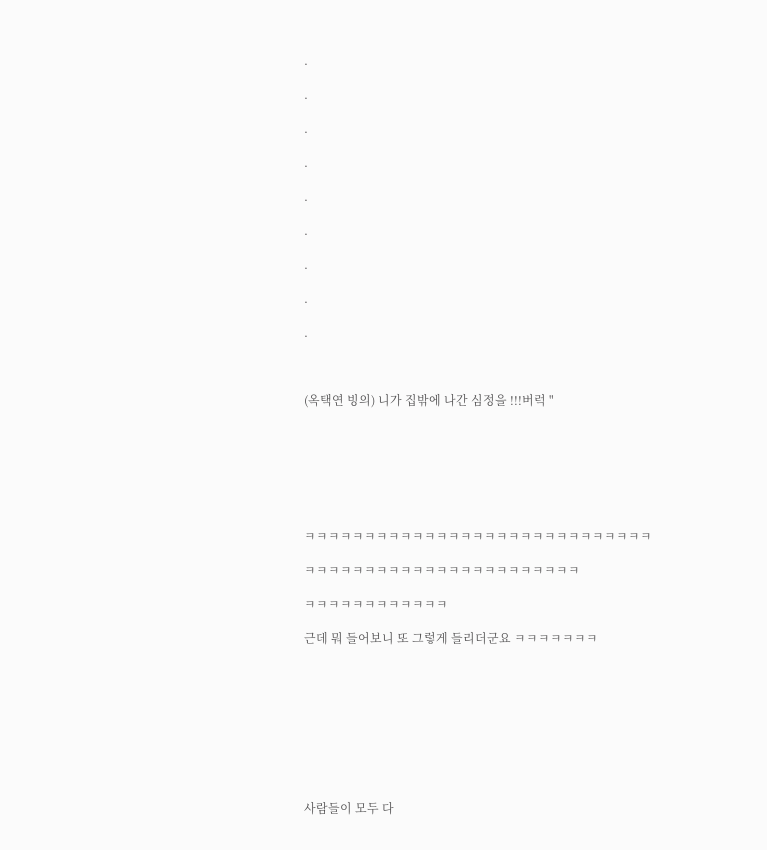.

.

.

.

.

.

.

.

.



(옥택연 빙의) 니가 집밖에 나간 심정을 !!!버럭 "







ㅋㅋㅋㅋㅋㅋㅋㅋㅋㅋㅋㅋㅋㅋㅋㅋㅋㅋㅋㅋㅋㅋㅋㅋㅋㅋㅋㅋㅋ

ㅋㅋㅋㅋㅋㅋㅋㅋㅋㅋㅋㅋㅋㅋㅋㅋㅋㅋㅋㅋㅋㅋㅋ

ㅋㅋㅋㅋㅋㅋㅋㅋㅋㅋㅋㅋ

근데 뭐 들어보니 또 그렇게 들리더군요 ㅋㅋㅋㅋㅋㅋㅋ









사람들이 모두 다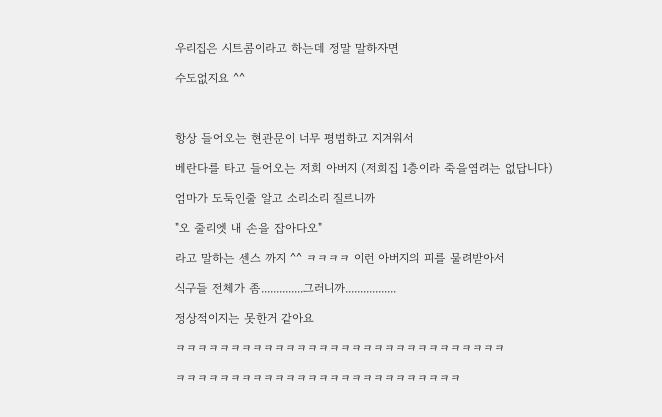우리집은 시트콤이라고 하는데 정말 말하자면

수도없지요 ^^



항상 들어오는 현관문이 너무 평범하고 지겨워서

베란다를 타고 들어오는 저희 아버지 (저희집 1층이라 죽을염려는 없답니다)

엄마가 도둑인줄 알고 소리소리 질르니까

"오 줄리엣 내 손을 잡아다오"

라고 말하는 센스 까지 ^^ ㅋㅋㅋㅋ 이런 아버지의 피를 물려받아서

식구들 전체가 좀..............그러니까.................

정상적이지는 못한거 같아요

ㅋㅋㅋㅋㅋㅋㅋㅋㅋㅋㅋㅋㅋㅋㅋㅋㅋㅋㅋㅋㅋㅋㅋㅋㅋㅋㅋㅋㅋㅋ

ㅋㅋㅋㅋㅋㅋㅋㅋㅋㅋㅋㅋㅋㅋㅋㅋㅋㅋㅋㅋㅋㅋㅋㅋㅋㅋ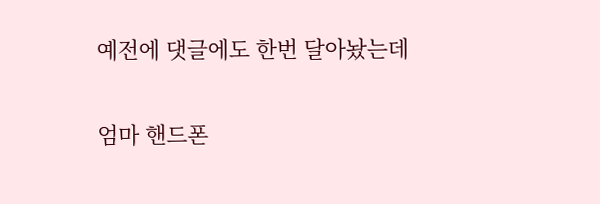예전에 댓글에도 한번 달아놨는데

엄마 핸드폰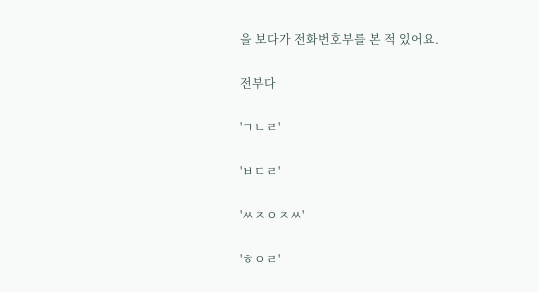을 보다가 전화번호부를 본 적 있어요.

전부다

'ㄱㄴㄹ'

'ㅂㄷㄹ'

'ㅆㅈㅇㅈㅆ'

'ㅎㅇㄹ'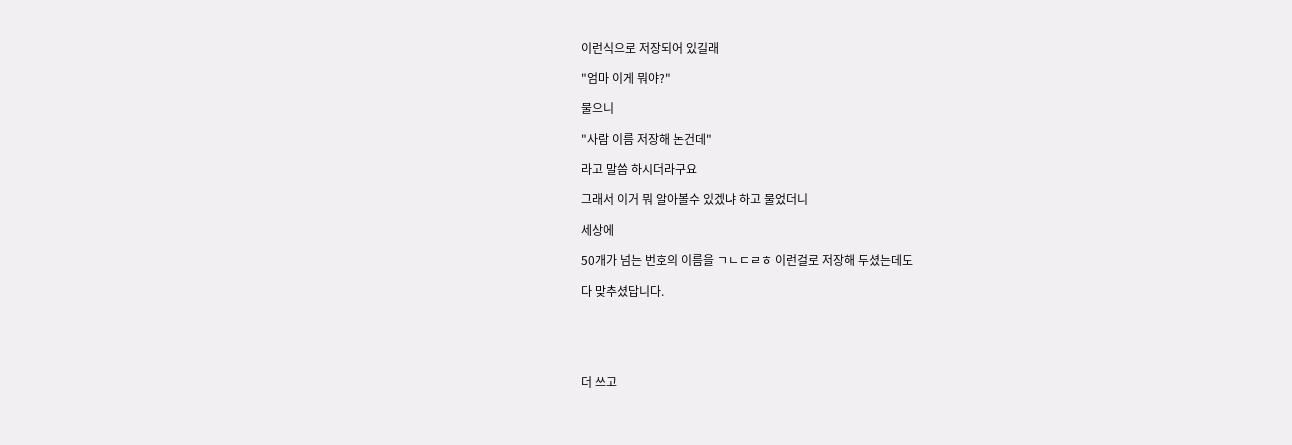이런식으로 저장되어 있길래

"엄마 이게 뭐야?"

물으니

"사람 이름 저장해 논건데"

라고 말씀 하시더라구요

그래서 이거 뭐 알아볼수 있겠냐 하고 물었더니

세상에

50개가 넘는 번호의 이름을 ㄱㄴㄷㄹㅎ 이런걸로 저장해 두셨는데도

다 맞추셨답니다.





더 쓰고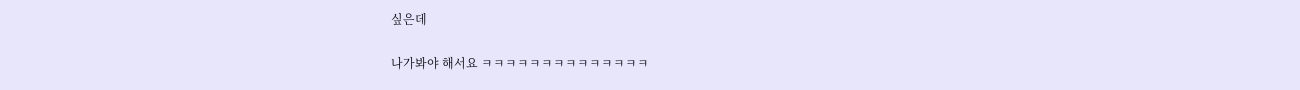싶은데

나가봐야 해서요 ㅋㅋㅋㅋㅋㅋㅋㅋㅋㅋㅋㅋㅋㅋ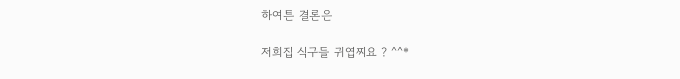하여튼 결론은

저희집 식구들 귀엽찌요 ? ^^*